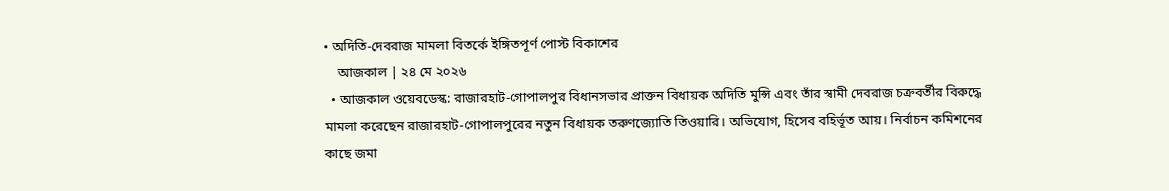• অদিতি-দেবরাজ মামলা বিতর্কে ইঙ্গিতপূর্ণ পোস্ট বিকাশের
    আজকাল | ২৪ মে ২০২৬
  • আজকাল ওয়েবডেস্ক: রাজারহাট-গোপালপুর বিধানসভার প্রাক্তন বিধায়ক অদিতি মুন্সি এবং তাঁর স্বামী দেবরাজ চক্রবর্তীর বিরুদ্ধে মামলা করেছেন রাজারহাট-গোপালপুরের নতুন বিধায়ক তরুণজ্যোতি তিওয়ারি। অভিযোগ, হিসেব বহির্ভূত আয়। নির্বাচন কমিশনের কাছে জমা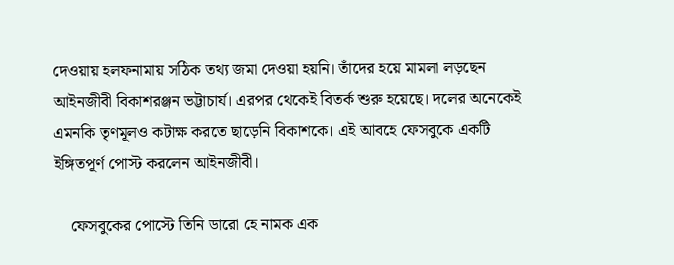দেওয়ায় হলফনামায় সঠিক তথ্য জমা দেওয়া হয়নি। তাঁদের হয়ে মামলা লড়ছেন আইনজীবী বিকাশরঞ্জন ভট্টাচার্য। এরপর থেকেই বিতর্ক শুরু হয়েছে। দলের অনেকেই এমনকি তৃণমূলও কটাক্ষ করতে ছাড়েনি বিকাশকে। এই আবহে ফেসবুকে একটি ইঙ্গিতপূর্ণ পোস্ট করলেন আইনজীবী।

    ফেসবুকের পোস্টে তিনি ডারো হে নামক এক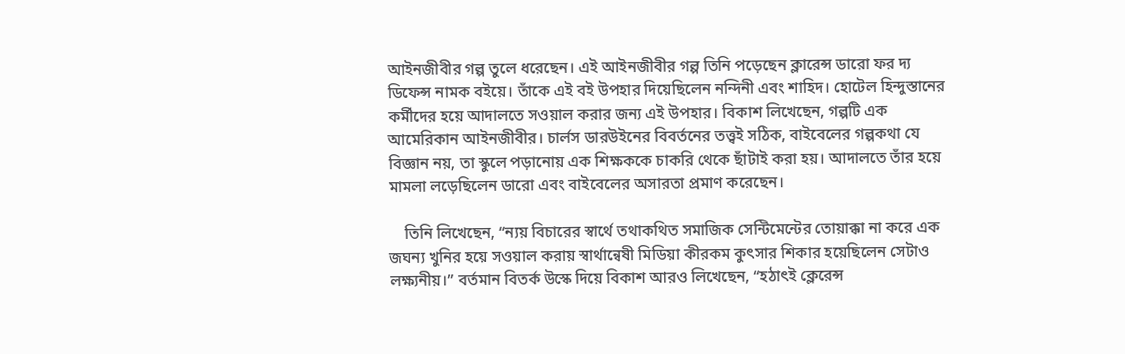আইনজীবীর গল্প তুলে ধরেছেন। এই আইনজীবীর গল্প তিনি পড়েছেন ক্লারেন্স ডারো ফর দ্য ডিফেন্স নামক বইয়ে। তাঁকে এই বই উপহার দিয়েছিলেন নন্দিনী এবং শাহিদ। হোটেল হিন্দুস্তানের কর্মীদের হয়ে আদালতে সওয়াল করার জন্য এই উপহার। বিকাশ লিখেছেন, গল্পটি এক আমেরিকান আইনজীবীর। চার্লস ডারউইনের বিবর্তনের তত্ত্বই সঠিক, বাইবেলের গল্পকথা যে বিজ্ঞান নয়, তা স্কুলে পড়ানোয় এক শিক্ষককে চাকরি থেকে ছাঁটাই করা হয়। আদালতে তাঁর হয়ে মামলা লড়েছিলেন ডারো এবং বাইবেলের অসারতা প্রমাণ করেছেন।

    তিনি লিখেছেন, “ন্যয় বিচারের স্বার্থে তথাকথিত সমাজিক সেন্টিমেন্টের তোয়াক্কা না করে এক জঘন্য খুনির হয়ে সওয়াল করায় স্বার্থান্বেষী মিডিয়া কীরকম কুৎসার শিকার হয়েছিলেন সেটাও লক্ষ্যনীয়।” বর্তমান বিতর্ক উস্কে দিয়ে বিকাশ আরও লিখেছেন, “হঠাৎই ক্লেরেন্স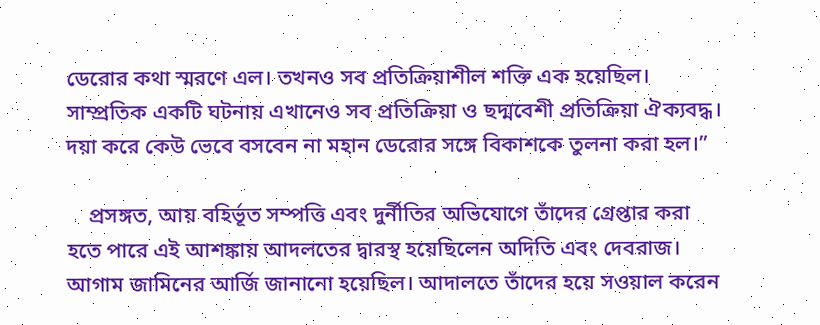ডেরোর কথা স্মরণে এল। তখনও সব প্রতিক্রিয়াশীল শক্তি এক হয়েছিল। সাম্প্রতিক একটি ঘটনায় এখানেও সব প্রতিক্রিয়া ও ছদ্মবেশী প্রতিক্রিয়া ঐক্যবদ্ধ। দয়া করে কেউ ভেবে বসবেন না মহান ডেরোর সঙ্গে বিকাশকে তুলনা করা হল।”

    প্রসঙ্গত, আয় বহির্ভূত সম্পত্তি এবং দুর্নীতির অভিযোগে তাঁদের গ্রেপ্তার করা হতে পারে এই আশঙ্কায় আদলতের দ্বারস্থ হয়েছিলেন অদিতি এবং দেবরাজ। আগাম জামিনের আর্জি জানানো হয়েছিল। আদালতে তাঁদের হয়ে সওয়াল করেন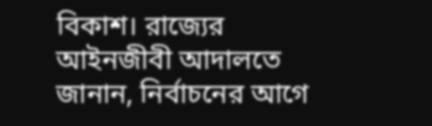বিকাশ। রাজ্যের আইনজীবী আদালতে জানান, নির্বাচনের আগে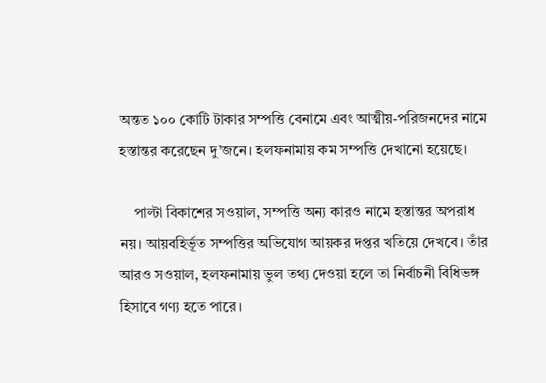অন্তত ১০০ কোটি টাকার সম্পত্তি বেনামে এবং আত্মীয়-পরিজনদের নামে হস্তান্তর করেছেন দু’জনে। হলফনামায় কম সম্পত্তি দেখানো হয়েছে।

    পাল্টা বিকাশের সওয়াল, সম্পত্তি অন্য কারও নামে হস্তান্তর অপরাধ নয়। আয়বহির্ভূত সম্পত্তির অভিযোগ আয়কর দপ্তর খতিয়ে দেখবে। তাঁর আরও সওয়াল, হলফনামায় ভুল তথ্য দেওয়া হলে তা নির্বাচনী বিধিভঙ্গ হিসাবে গণ্য হতে পারে।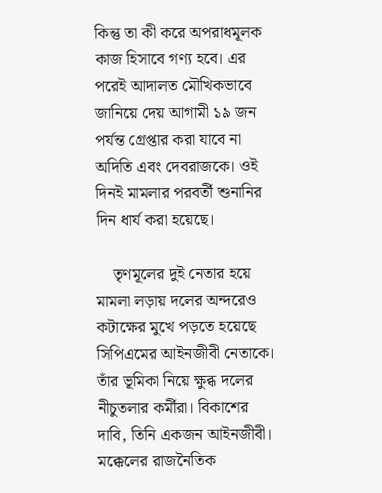কিন্তু তা কী করে অপরাধমূলক কাজ হিসাবে গণ্য হবে। এর পরেই আদালত মৌখিকভাবে জানিয়ে দেয় আগামী ১৯ জন পর্যন্ত গ্রেপ্তার করা যাবে না অদিতি এবং দেবরাজকে। ওই দিনই মামলার পরবর্তী শুনানির দিন ধার্য করা হয়েছে।

    তৃণমূলের দুই নেতার হয়ে মামলা লড়ায় দলের অন্দরেও কটাক্ষের মুখে পড়তে হয়েছে সিপিএমের আইনজীবী নেতাকে। তাঁর ভূমিকা নিয়ে ক্ষুব্ধ দলের নীচুতলার কর্মীরা। বিকাশের দাবি, তিনি একজন আইনজীবী। মক্কেলের রাজনৈতিক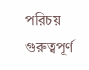পরিচয় গুরুত্বপূর্ণ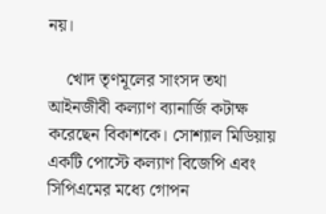নয়।

    খোদ তৃণমূলের সাংসদ তথা আইনজীবী কল্যাণ ব্যানার্জি কটাক্ষ করেছেন বিকাশকে। সোশ্যাল মিডিয়ায় একটি পোস্টে কল্যাণ বিজেপি এবং সিপিএমের মধ্যে গোপন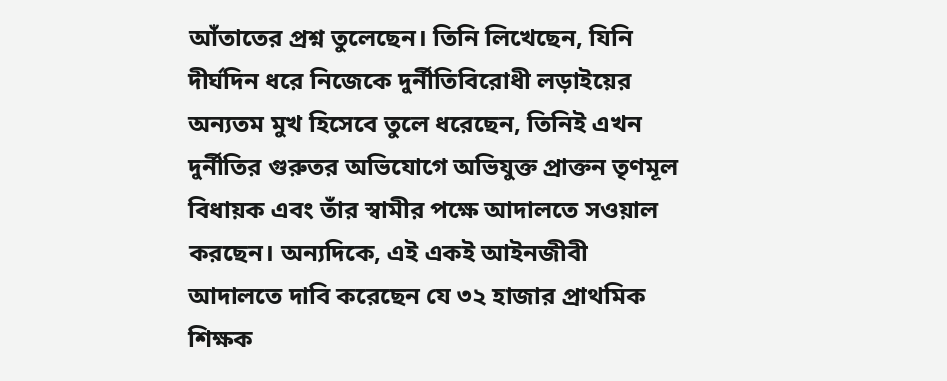আঁতাতের প্রশ্ন তুলেছেন। তিনি লিখেছেন, যিনি দীর্ঘদিন ধরে নিজেকে দুর্নীতিবিরোধী লড়াইয়ের অন্যতম মুখ হিসেবে তুলে ধরেছেন, তিনিই এখন দুর্নীতির গুরুতর অভিযোগে অভিযুক্ত প্রাক্তন তৃণমূল বিধায়ক এবং তাঁর স্বামীর পক্ষে আদালতে সওয়াল করছেন। অন্যদিকে, এই একই আইনজীবী আদালতে দাবি করেছেন যে ৩২ হাজার প্রাথমিক শিক্ষক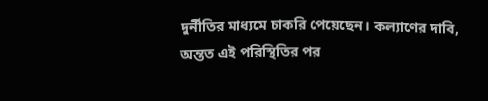দুর্নীতির মাধ্যমে চাকরি পেয়েছেন। কল্যাণের দাবি, অন্তত এই পরিস্থিতির পর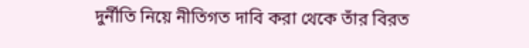দুর্নীতি নিয়ে নীতিগত দাবি করা থেকে তাঁর বিরত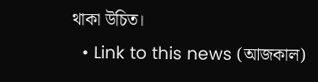থাকা উচিত।
  • Link to this news (আজকাল)